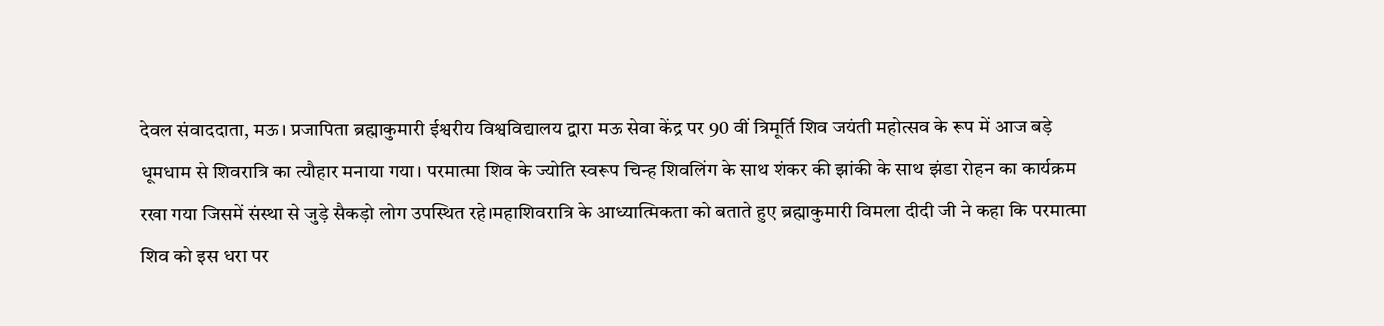देवल संवाददाता, मऊ। प्रजापिता ब्रह्माकुमारी ईश्वरीय विश्वविद्यालय द्वारा मऊ सेवा केंद्र पर 90 वीं त्रिमूर्ति शिव जयंती महोत्सव के रूप में आज बड़े धूमधाम से शिवरात्रि का त्यौहार मनाया गया। परमात्मा शिव के ज्योति स्वरूप चिन्ह शिवलिंग के साथ शंकर की झांकी के साथ झंडा रोहन का कार्यक्रम रखा गया जिसमें संस्था से जुड़े सैकड़ो लोग उपस्थित रहे।महाशिवरात्रि के आध्यात्मिकता को बताते हुए ब्रह्माकुमारी विमला दीदी जी ने कहा कि परमात्मा शिव को इस धरा पर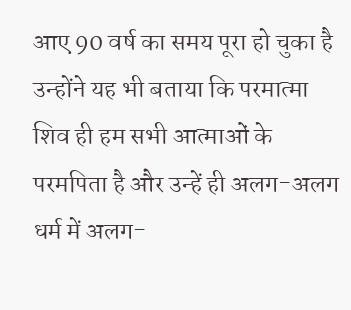आए 90 वर्ष का समय पूरा हो चुका है उन्होंने यह भी बताया कि परमात्मा शिव ही हम सभी आत्माओं के परमपिता है और उन्हें ही अलग-अलग धर्म में अलग-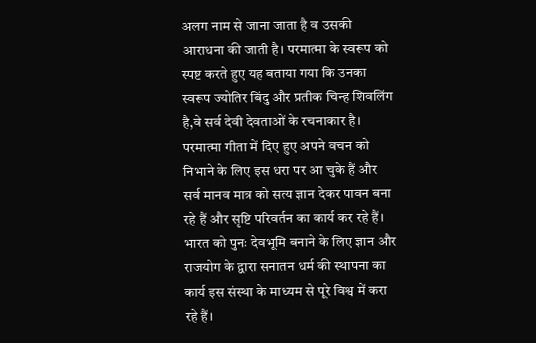अलग नाम से जाना जाता है व उसकी आराधना की जाती है। परमात्मा के स्वरूप को स्पष्ट करते हुए यह बताया गया कि उनका स्वरूप ज्योतिर बिंदु और प्रतीक चिन्ह शिवलिंग है,वे सर्व देवी देवताओं के रचनाकार है। परमात्मा गीता में दिए हुए अपने वचन को निभाने के लिए इस धरा पर आ चुके हैं और सर्व मानव मात्र को सत्य ज्ञान देकर पावन बना रहे हैं और सृष्टि परिवर्तन का कार्य कर रहे हैं। भारत को पुनः देवभूमि बनाने के लिए ज्ञान और राजयोग के द्वारा सनातन धर्म की स्थापना का कार्य इस संस्था के माध्यम से पूरे विश्व में करा रहे हैं।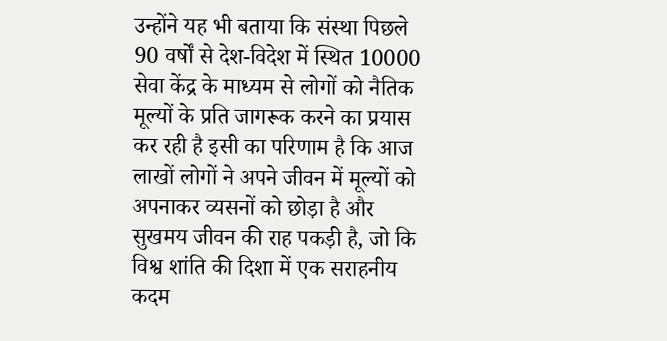उन्होंने यह भी बताया कि संस्था पिछले 90 वर्षों से देश-विदेश में स्थित 10000 सेवा केंद्र के माध्यम से लोगों को नैतिक मूल्यों के प्रति जागरूक करने का प्रयास कर रही है इसी का परिणाम है कि आज लाखों लोगों ने अपने जीवन में मूल्यों को अपनाकर व्यसनों को छोड़ा है और सुखमय जीवन की राह पकड़ी है, जो कि विश्व शांति की दिशा में एक सराहनीय कदम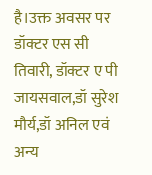है।उक्त अवसर पर डॉक्टर एस सी तिवारी, डॉक्टर ए पी जायसवाल,डॉ सुरेश मौर्य,डॉ अनिल एवं अन्य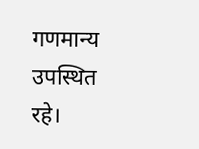गणमान्य उपस्थित रहे।